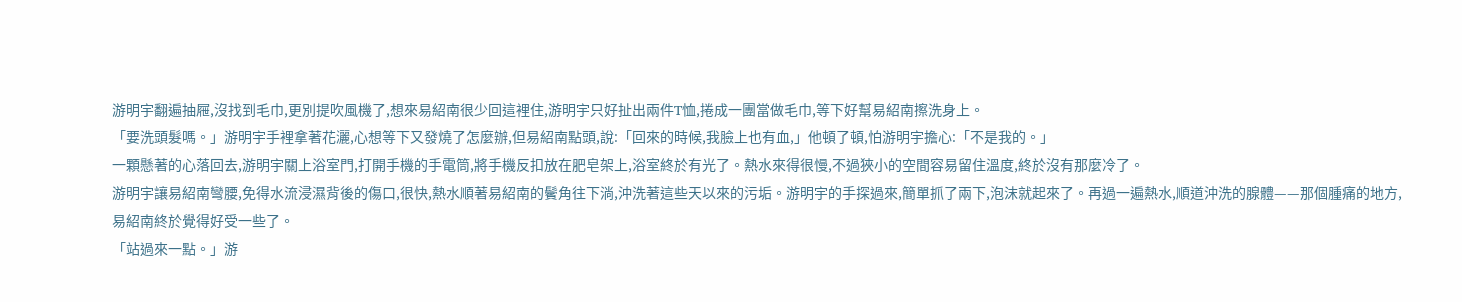游明宇翻遍抽屜,沒找到毛巾,更別提吹風機了,想來易紹南很少回這裡住,游明宇只好扯出兩件T恤,捲成一團當做毛巾,等下好幫易紹南擦洗身上。
「要洗頭髮嗎。」游明宇手裡拿著花灑,心想等下又發燒了怎麼辦,但易紹南點頭,說:「回來的時候,我臉上也有血,」他頓了頓,怕游明宇擔心:「不是我的。」
一顆懸著的心落回去,游明宇關上浴室門,打開手機的手電筒,將手機反扣放在肥皂架上,浴室終於有光了。熱水來得很慢,不過狹小的空間容易留住溫度,終於沒有那麼冷了。
游明宇讓易紹南彎腰,免得水流浸濕背後的傷口,很快,熱水順著易紹南的鬢角往下淌,沖洗著這些天以來的污垢。游明宇的手探過來,簡單抓了兩下,泡沫就起來了。再過一遍熱水,順道沖洗的腺體——那個腫痛的地方,易紹南終於覺得好受一些了。
「站過來一點。」游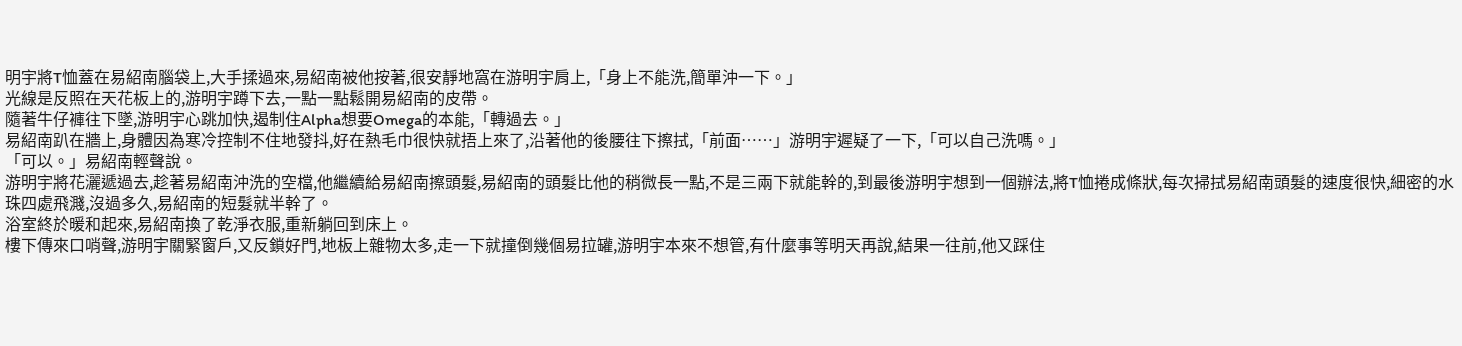明宇將T恤蓋在易紹南腦袋上,大手揉過來,易紹南被他按著,很安靜地窩在游明宇肩上,「身上不能洗,簡單沖一下。」
光線是反照在天花板上的,游明宇蹲下去,一點一點鬆開易紹南的皮帶。
隨著牛仔褲往下墜,游明宇心跳加快,遏制住Alpha想要Omega的本能,「轉過去。」
易紹南趴在牆上,身體因為寒冷控制不住地發抖,好在熱毛巾很快就捂上來了,沿著他的後腰往下擦拭,「前面……」游明宇遲疑了一下,「可以自己洗嗎。」
「可以。」易紹南輕聲說。
游明宇將花灑遞過去,趁著易紹南沖洗的空檔,他繼續給易紹南擦頭髮,易紹南的頭髮比他的稍微長一點,不是三兩下就能幹的,到最後游明宇想到一個辦法,將T恤捲成條狀,每次掃拭易紹南頭髮的速度很快,細密的水珠四處飛濺,沒過多久,易紹南的短髮就半幹了。
浴室終於暖和起來,易紹南換了乾淨衣服,重新躺回到床上。
樓下傳來口哨聲,游明宇關緊窗戶,又反鎖好門,地板上雜物太多,走一下就撞倒幾個易拉罐,游明宇本來不想管,有什麼事等明天再說,結果一往前,他又踩住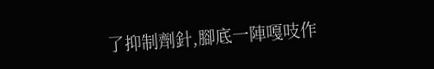了抑制劑針,腳底一陣嘎吱作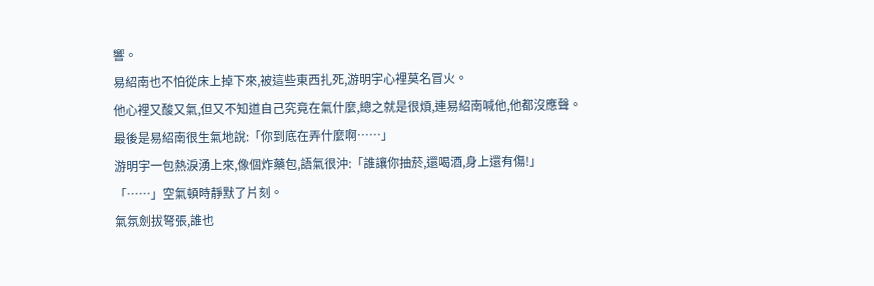響。
易紹南也不怕從床上掉下來,被這些東西扎死,游明宇心裡莫名冒火。
他心裡又酸又氣,但又不知道自己究竟在氣什麼,總之就是很煩,連易紹南喊他,他都沒應聲。
最後是易紹南很生氣地說:「你到底在弄什麼啊……」
游明宇一包熱淚湧上來,像個炸藥包,語氣很沖:「誰讓你抽菸,還喝酒,身上還有傷!」
「……」空氣頓時靜默了片刻。
氣氛劍拔弩張,誰也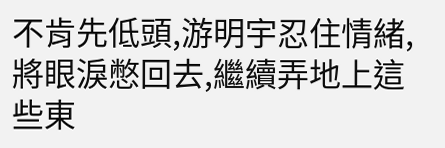不肯先低頭,游明宇忍住情緒,將眼淚憋回去,繼續弄地上這些東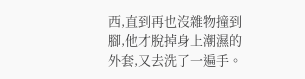西,直到再也沒雜物撞到腳,他才脫掉身上潮濕的外套,又去洗了一遍手。